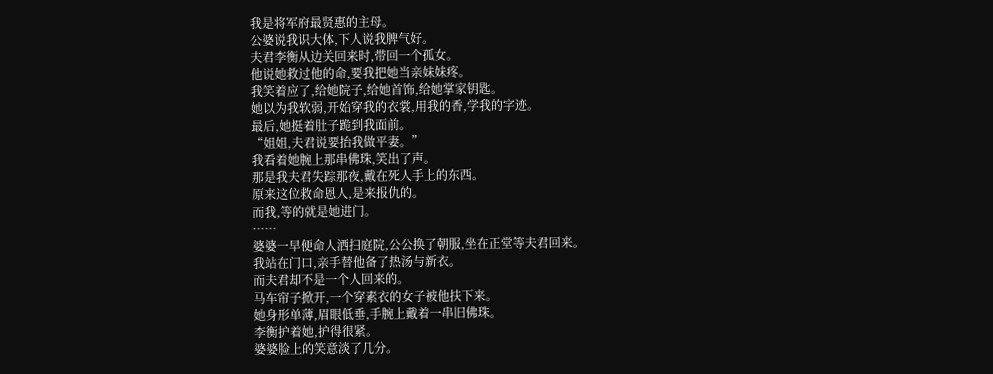我是将军府最贤惠的主母。
公婆说我识大体,下人说我脾气好。
夫君李衡从边关回来时,带回一个孤女。
他说她救过他的命,要我把她当亲妹妹疼。
我笑着应了,给她院子,给她首饰,给她掌家钥匙。
她以为我软弱,开始穿我的衣裳,用我的香,学我的字迹。
最后,她挺着肚子跪到我面前。
“姐姐,夫君说要抬我做平妻。”
我看着她腕上那串佛珠,笑出了声。
那是我夫君失踪那夜,戴在死人手上的东西。
原来这位救命恩人,是来报仇的。
而我,等的就是她进门。
……
婆婆一早便命人洒扫庭院,公公换了朝服,坐在正堂等夫君回来。
我站在门口,亲手替他备了热汤与新衣。
而夫君却不是一个人回来的。
马车帘子掀开,一个穿素衣的女子被他扶下来。
她身形单薄,眉眼低垂,手腕上戴着一串旧佛珠。
李衡护着她,护得很紧。
婆婆脸上的笑意淡了几分。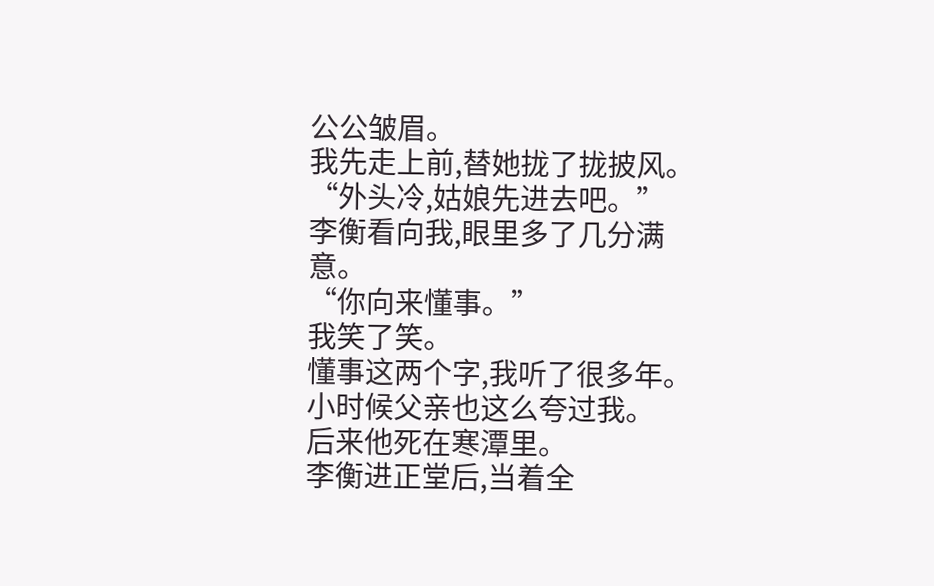公公皱眉。
我先走上前,替她拢了拢披风。
“外头冷,姑娘先进去吧。”
李衡看向我,眼里多了几分满意。
“你向来懂事。”
我笑了笑。
懂事这两个字,我听了很多年。
小时候父亲也这么夸过我。
后来他死在寒潭里。
李衡进正堂后,当着全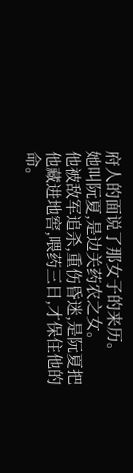府人的面说了那女子的来历。
她叫阮夏,是边关药农之女。
他被敌军追杀,重伤昏迷,是阮夏把他藏进地窖,喂药三日,才保住他的命。